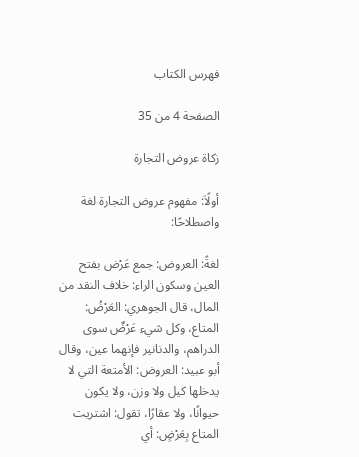فهرس الكتاب

الصفحة 4 من 35

زكاة عروض التجارة

أولًاَ: مفهوم عروض التجارة لغة واصطلاحًا:

لغةً: العروض: جمع عَرْض بفتح العين وسكون الراء: خلاف النقد من المال، قال الجوهري: العَرْضُ: المتاع، وكل شيء عَرْضٌ سوى الدراهم، والدنانير فإنهما عين، وقال أبو عبيد: العروض: الأمتعة التي لا يدخلها كيل ولا وزن، ولا يكون حيوانًا، ولا عقارًا، تقول: اشتريت المتاع بِعَرْضٍ: أي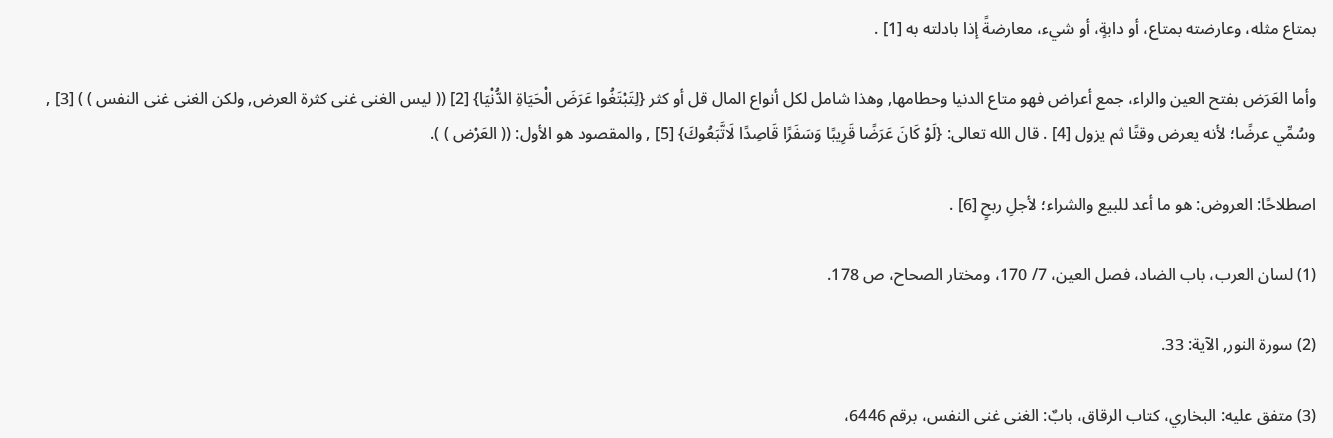بمتاع مثله، وعارضته بمتاع، أو دابةٍ، أو شيء، معارضةً إذا بادلته به [1] .

وأما العَرَض بفتح العين والراء، جمع أعراض فهو متاع الدنيا وحطامها, وهذا شامل لكل أنواع المال قل أو كثر {لِتَبْتَغُوا عَرَضَ الْحَيَاةِ الدُّنْيَا} [2] (( ليس الغنى غنى كثرة العرض, ولكن الغنى غنى النفس ) ) [3] , وسُمِّي عرضًا؛ لأنه يعرض وقتًا ثم يزول [4] . قال الله تعالى: {لَوْ كَانَ عَرَضًا قَرِيبًا وَسَفَرًا قَاصِدًا لَاتَّبَعُوكَ} [5] , والمقصود هو الأول: (( العَرْض ) ).

اصطلاحًا: العروض: هو ما أعد للبيع والشراء؛ لأجلِ ربحٍ [6] .

(1) لسان العرب، باب الضاد، فصل العين، 7/ 170، ومختار الصحاح، ص 178.

(2) سورة النور, الآية: 33.

(3) متفق عليه: البخاري، كتاب الرقاق، بابٌ: الغنى غنى النفس، برقم 6446،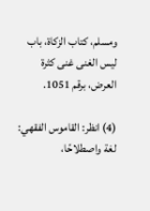ومسلم، كتاب الزكاة، باب ليس الغنى غنى كثرة العرض، برقم 1051.

(4) انظر: القاموس الفقهي: لغة واصطلاحًا،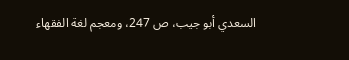السعدي أبو جيب، ص 247، ومعجم لغة الفقهاء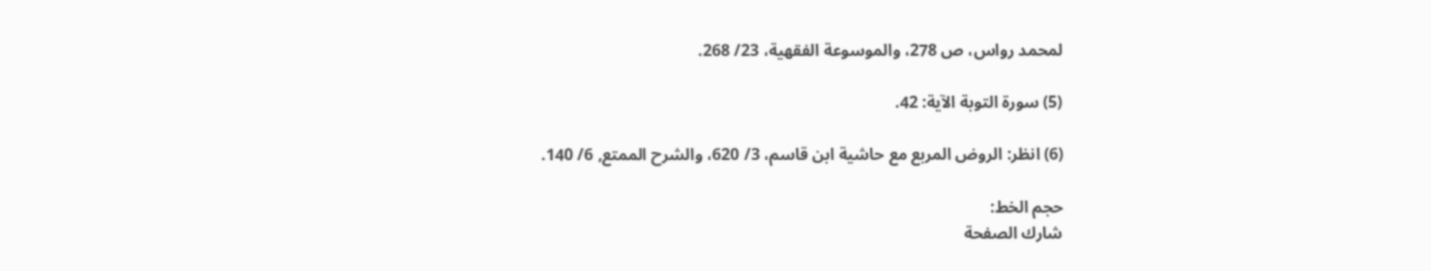لمحمد رواس، ص 278، والموسوعة الفقهية، 23/ 268.

(5) سورة التوبة الآية: 42.

(6) انظر: الروض المربع مع حاشية ابن قاسم، 3/ 620، والشرح الممتع, 6/ 140.

حجم الخط:
شارك الصفحة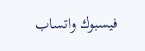فيسبوك واتساب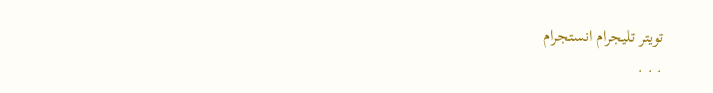تويتر تليجرام انستجرام
. . .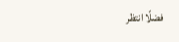فضلًا انتظر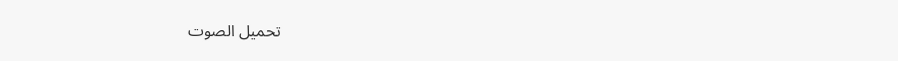تحميل الصوت